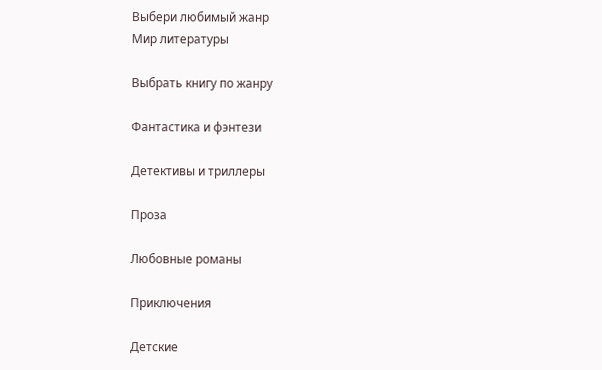Выбери любимый жанр
Мир литературы

Выбрать книгу по жанру

Фантастика и фэнтези

Детективы и триллеры

Проза

Любовные романы

Приключения

Детские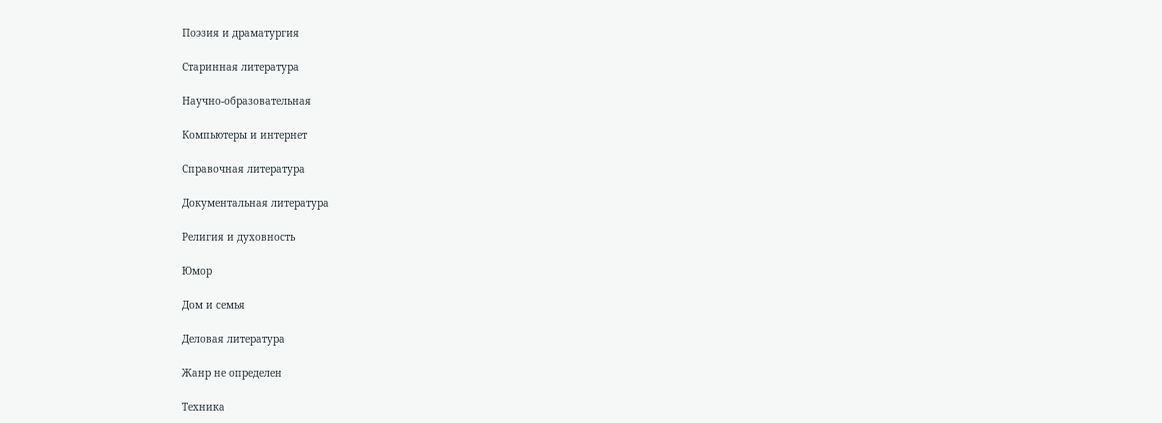Поэзия и драматургия

Старинная литература

Научно-образовательная

Компьютеры и интернет

Справочная литература

Документальная литература

Религия и духовность

Юмор

Дом и семья

Деловая литература

Жанр не определен

Техника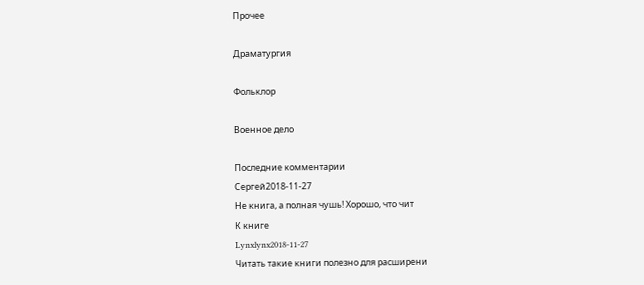Прочее

Драматургия

Фольклор

Военное дело

Последние комментарии
Сергей2018-11-27
Не книга, а полная чушь! Хорошо, что чит
К книге
Lynxlynx2018-11-27
Читать такие книги полезно для расширени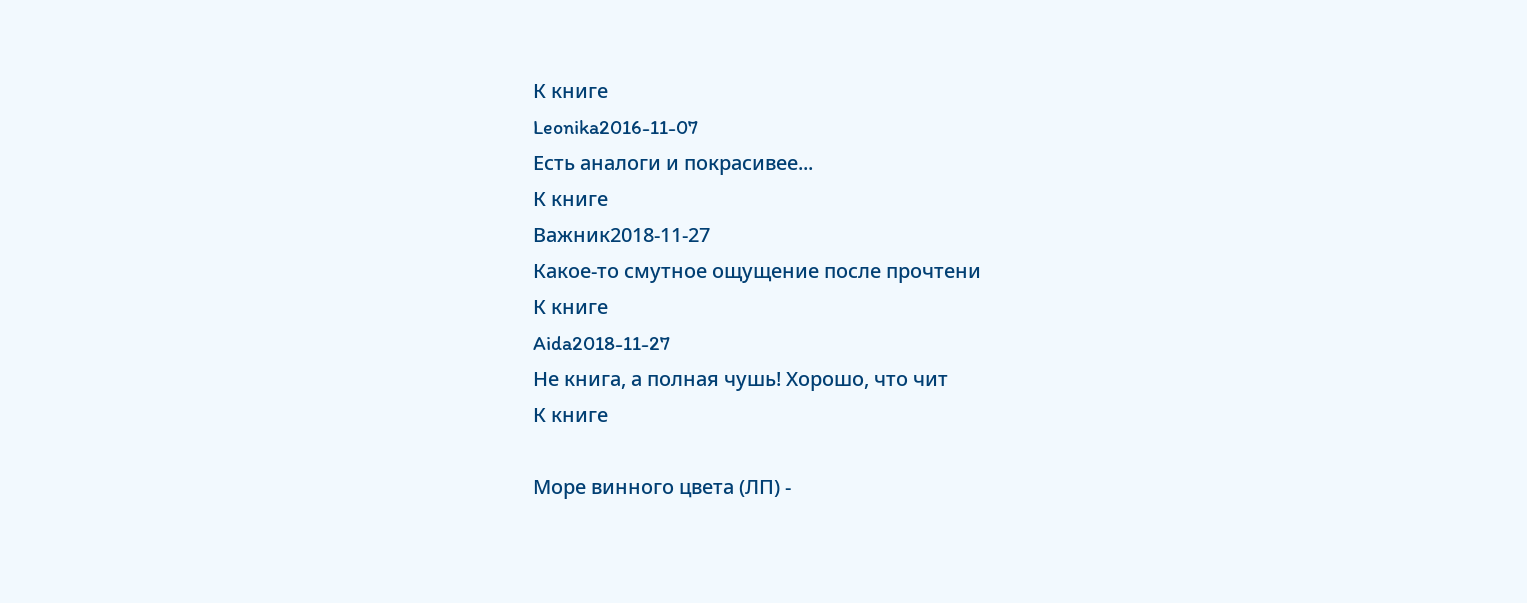К книге
Leonika2016-11-07
Есть аналоги и покрасивее...
К книге
Важник2018-11-27
Какое-то смутное ощущение после прочтени
К книге
Aida2018-11-27
Не книга, а полная чушь! Хорошо, что чит
К книге

Море винного цвета (ЛП) -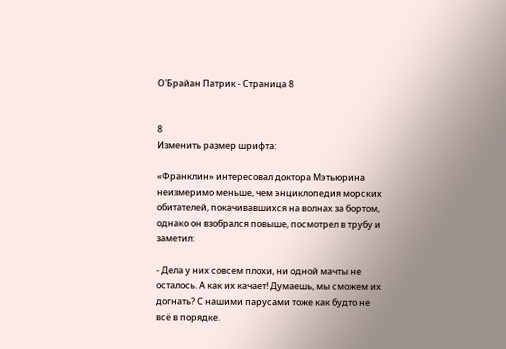О'Брайан Патрик - Страница 8


8
Изменить размер шрифта:

«Франклин» интересовал доктора Мэтьюрина неизмеримо меньше, чем энциклопедия морских обитателей, покачивавшихся на волнах за бортом, однако он взобрался повыше, посмотрел в трубу и заметил:

- Дела у них совсем плохи, ни одной мачты не осталось. А как их качает! Думаешь, мы сможем их догнать? С нашими парусами тоже как будто не всё в порядке.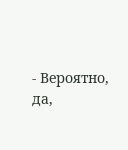- Вероятно, да,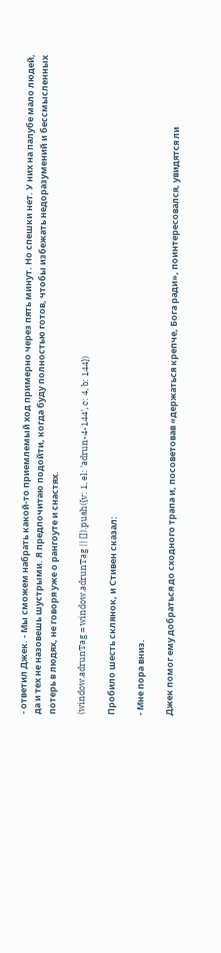- ответил Джек. - Мы сможем набрать какой-то приемлемый ход примерно через пять минут. Но спешки нет. У них на палубе мало людей, да и тех не назовешь шустрыми. Я предпочитаю подойти, когда буду полностью готов, чтобы избежать недоразумений и бессмысленных потерь в людях, не говоря уже о рангоуте и снастях.

(window.adrunTag = window.adrunTag || []).push({v: 1, el: 'adrun-4-144', c: 4, b: 144})

Пробило шесть склянок, и Стивен сказал:

- Мне пора вниз.

Джек помог ему добраться до сходного трапа и, посоветовав «держаться крепче, Бога ради», поинтересовался, увидятся ли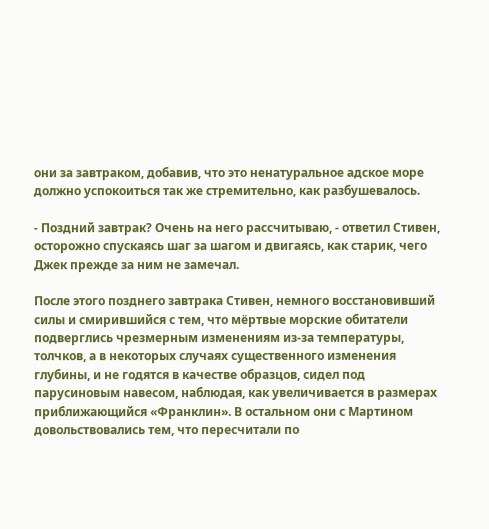они за завтраком, добавив, что это ненатуральное адское море должно успокоиться так же стремительно, как разбушевалось.

- Поздний завтрак? Очень на него рассчитываю, - ответил Стивен, осторожно спускаясь шаг за шагом и двигаясь, как старик, чего Джек прежде за ним не замечал.

После этого позднего завтрака Стивен, немного восстановивший силы и смирившийся с тем, что мёртвые морские обитатели подверглись чрезмерным изменениям из-за температуры, толчков, а в некоторых случаях существенного изменения глубины, и не годятся в качестве образцов, сидел под парусиновым навесом, наблюдая, как увеличивается в размерах приближающийся «Франклин». В остальном они с Мартином довольствовались тем, что пересчитали по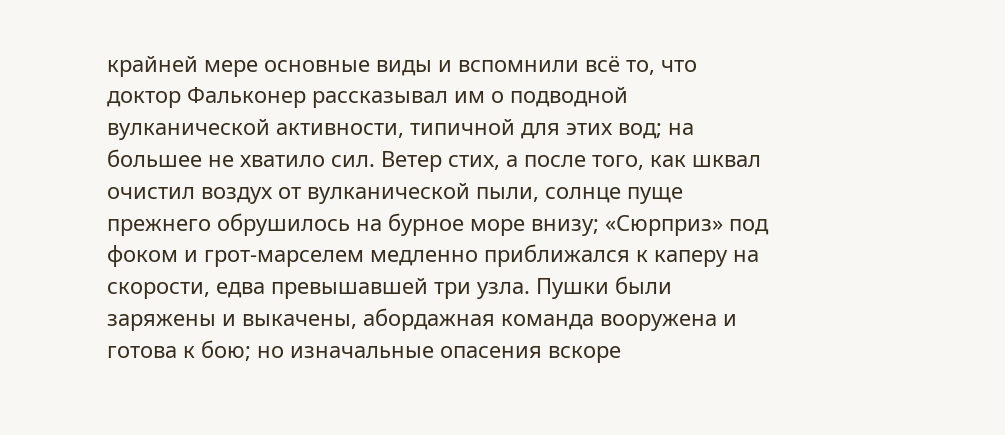крайней мере основные виды и вспомнили всё то, что доктор Фальконер рассказывал им о подводной вулканической активности, типичной для этих вод; на большее не хватило сил. Ветер стих, а после того, как шквал очистил воздух от вулканической пыли, солнце пуще прежнего обрушилось на бурное море внизу; «Сюрприз» под фоком и грот-марселем медленно приближался к каперу на скорости, едва превышавшей три узла. Пушки были заряжены и выкачены, абордажная команда вооружена и готова к бою; но изначальные опасения вскоре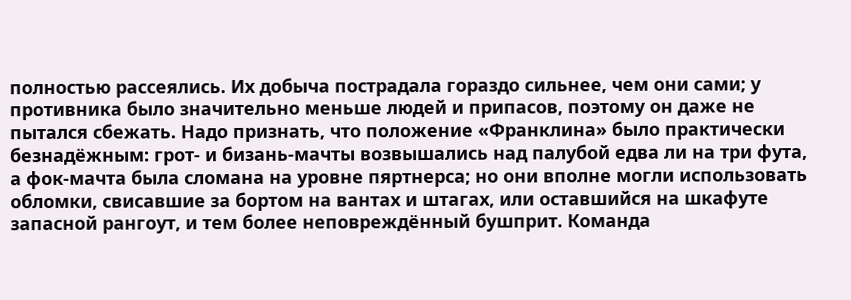полностью рассеялись. Их добыча пострадала гораздо сильнее, чем они сами; у противника было значительно меньше людей и припасов, поэтому он даже не пытался сбежать. Надо признать, что положение «Франклина» было практически безнадёжным: грот- и бизань-мачты возвышались над палубой едва ли на три фута, а фок-мачта была сломана на уровне пяртнерса; но они вполне могли использовать обломки, свисавшие за бортом на вантах и штагах, или оставшийся на шкафуте запасной рангоут, и тем более неповреждённый бушприт. Команда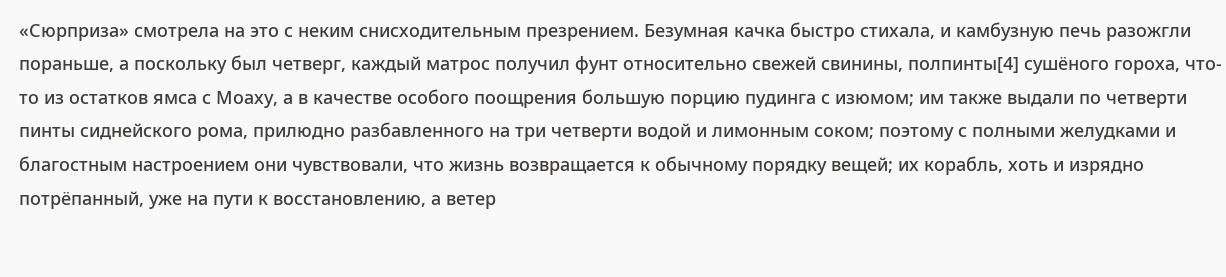«Сюрприза» смотрела на это с неким снисходительным презрением. Безумная качка быстро стихала, и камбузную печь разожгли пораньше, а поскольку был четверг, каждый матрос получил фунт относительно свежей свинины, полпинты[4] сушёного гороха, что-то из остатков ямса с Моаху, а в качестве особого поощрения большую порцию пудинга с изюмом; им также выдали по четверти пинты сиднейского рома, прилюдно разбавленного на три четверти водой и лимонным соком; поэтому с полными желудками и благостным настроением они чувствовали, что жизнь возвращается к обычному порядку вещей; их корабль, хоть и изрядно потрёпанный, уже на пути к восстановлению, а ветер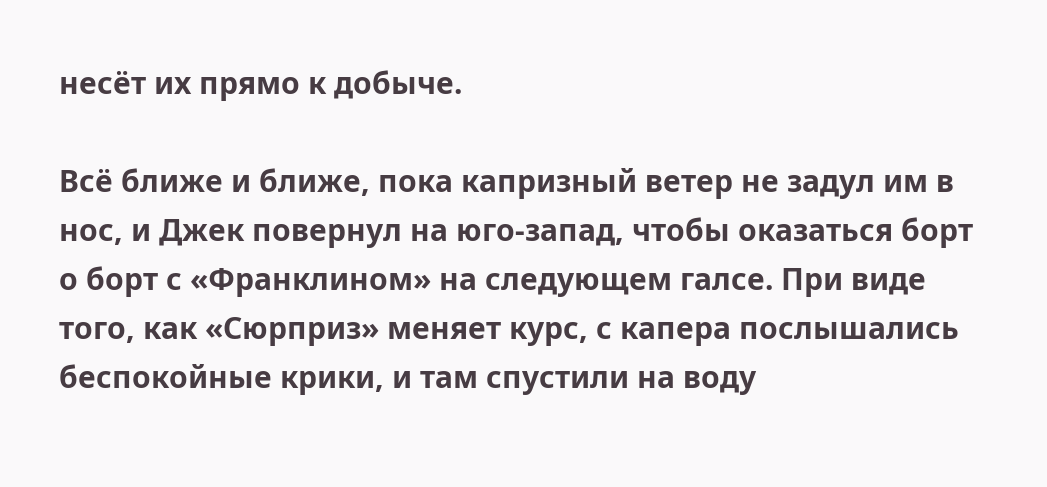несёт их прямо к добыче.

Всё ближе и ближе, пока капризный ветер не задул им в нос, и Джек повернул на юго-запад, чтобы оказаться борт о борт с «Франклином» на следующем галсе. При виде того, как «Сюрприз» меняет курс, с капера послышались беспокойные крики, и там спустили на воду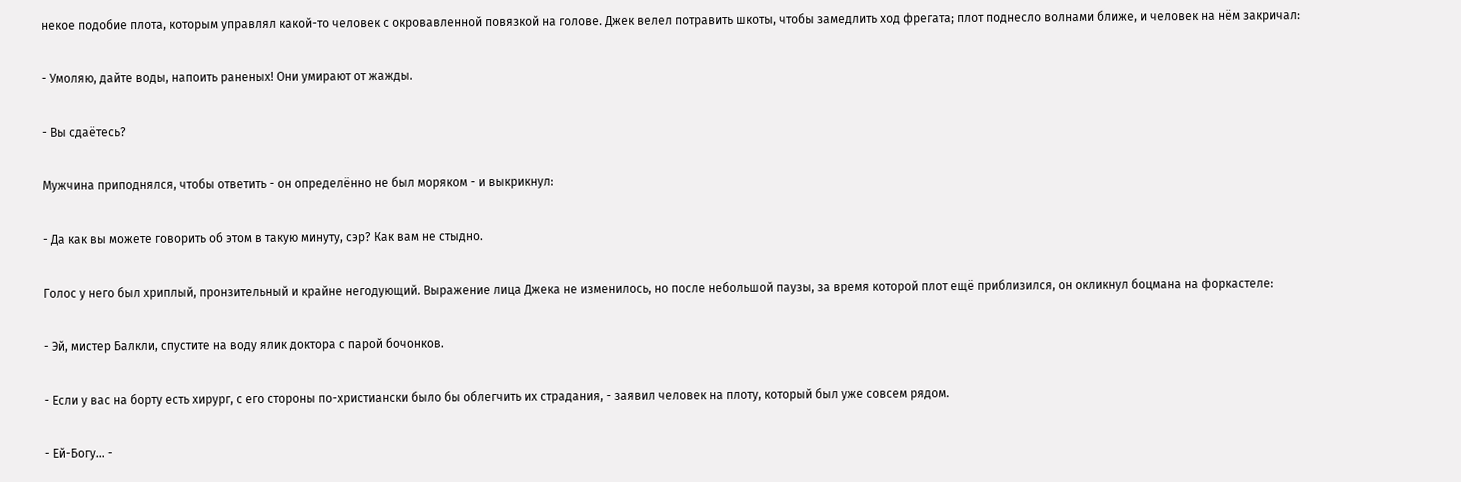некое подобие плота, которым управлял какой-то человек с окровавленной повязкой на голове. Джек велел потравить шкоты, чтобы замедлить ход фрегата; плот поднесло волнами ближе, и человек на нём закричал:

- Умоляю, дайте воды, напоить раненых! Они умирают от жажды.

- Вы сдаётесь?

Мужчина приподнялся, чтобы ответить - он определённо не был моряком - и выкрикнул:

- Да как вы можете говорить об этом в такую минуту, сэр? Как вам не стыдно.

Голос у него был хриплый, пронзительный и крайне негодующий. Выражение лица Джека не изменилось, но после небольшой паузы, за время которой плот ещё приблизился, он окликнул боцмана на форкастеле:

- Эй, мистер Балкли, спустите на воду ялик доктора с парой бочонков.

- Если у вас на борту есть хирург, с его стороны по-христиански было бы облегчить их страдания, - заявил человек на плоту, который был уже совсем рядом.

- Ей-Богу… -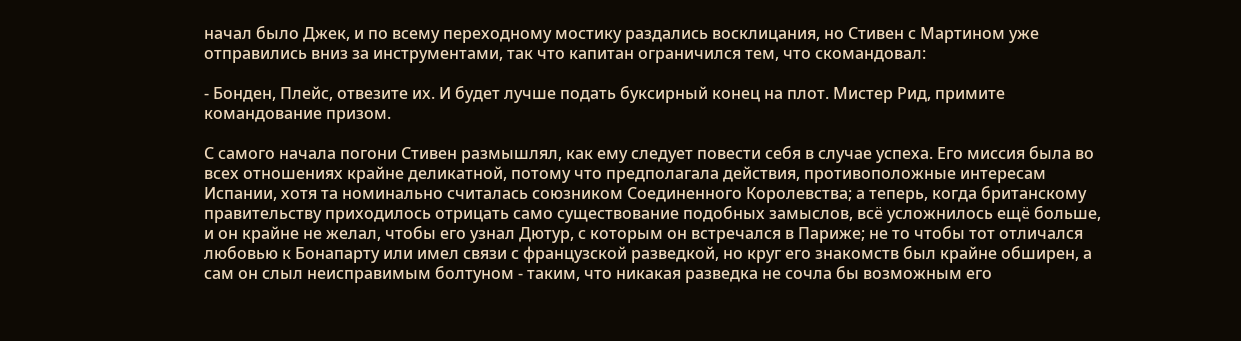начал было Джек, и по всему переходному мостику раздались восклицания, но Стивен с Мартином уже отправились вниз за инструментами, так что капитан ограничился тем, что скомандовал:

- Бонден, Плейс, отвезите их. И будет лучше подать буксирный конец на плот. Мистер Рид, примите командование призом.

С самого начала погони Стивен размышлял, как ему следует повести себя в случае успеха. Его миссия была во всех отношениях крайне деликатной, потому что предполагала действия, противоположные интересам Испании, хотя та номинально считалась союзником Соединенного Королевства; а теперь, когда британскому правительству приходилось отрицать само существование подобных замыслов, всё усложнилось ещё больше, и он крайне не желал, чтобы его узнал Дютур, с которым он встречался в Париже; не то чтобы тот отличался любовью к Бонапарту или имел связи с французской разведкой, но круг его знакомств был крайне обширен, а сам он слыл неисправимым болтуном - таким, что никакая разведка не сочла бы возможным его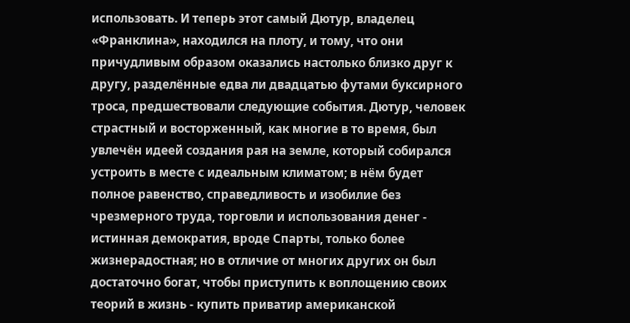использовать. И теперь этот самый Дютур, владелец «Франклина», находился на плоту, и тому, что они причудливым образом оказались настолько близко друг к другу, разделённые едва ли двадцатью футами буксирного троса, предшествовали следующие события. Дютур, человек страстный и восторженный, как многие в то время, был увлечён идеей создания рая на земле, который собирался устроить в месте с идеальным климатом; в нём будет полное равенство, справедливость и изобилие без чрезмерного труда, торговли и использования денег - истинная демократия, вроде Спарты, только более жизнерадостная; но в отличие от многих других он был достаточно богат, чтобы приступить к воплощению своих теорий в жизнь - купить приватир американской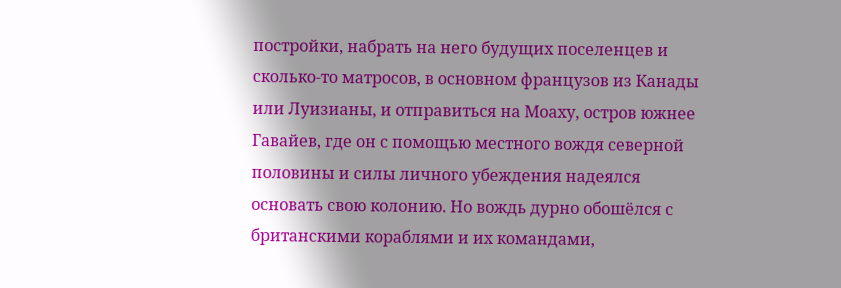постройки, набрать на него будущих поселенцев и сколько-то матросов, в основном французов из Канады или Луизианы, и отправиться на Моаху, остров южнее Гавайев, где он с помощью местного вождя северной половины и силы личного убеждения надеялся основать свою колонию. Но вождь дурно обошёлся с британскими кораблями и их командами,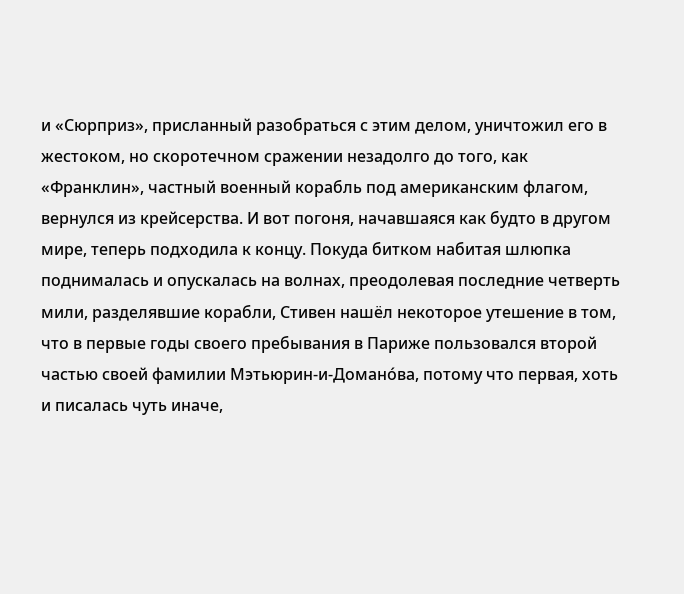и «Сюрприз», присланный разобраться с этим делом, уничтожил его в жестоком, но скоротечном сражении незадолго до того, как «Франклин», частный военный корабль под американским флагом, вернулся из крейсерства. И вот погоня, начавшаяся как будто в другом мире, теперь подходила к концу. Покуда битком набитая шлюпка поднималась и опускалась на волнах, преодолевая последние четверть мили, разделявшие корабли, Стивен нашёл некоторое утешение в том, что в первые годы своего пребывания в Париже пользовался второй частью своей фамилии Мэтьюрин-и-Доманóва, потому что первая, хоть и писалась чуть иначе,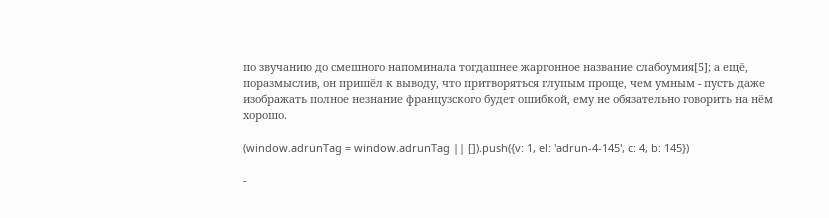по звучанию до смешного напоминала тогдашнее жаргонное название слабоумия[5]; а ещё, поразмыслив, он пришёл к выводу, что притворяться глупым проще, чем умным - пусть даже изображать полное незнание французского будет ошибкой, ему не обязательно говорить на нём хорошо.

(window.adrunTag = window.adrunTag || []).push({v: 1, el: 'adrun-4-145', c: 4, b: 145})

-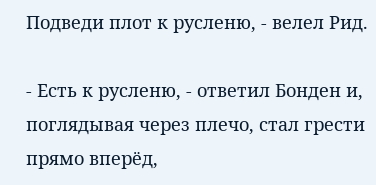Подведи плот к русленю, - велел Рид.

- Есть к русленю, - ответил Бонден и, поглядывая через плечо, стал грести прямо вперёд,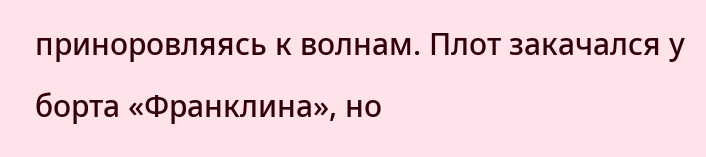приноровляясь к волнам. Плот закачался у борта «Франклина», но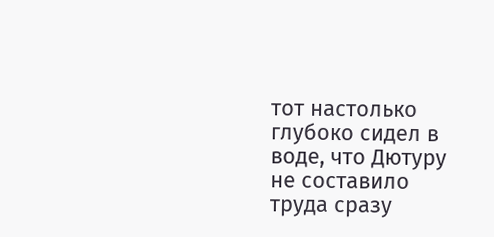тот настолько глубоко сидел в воде, что Дютуру не составило труда сразу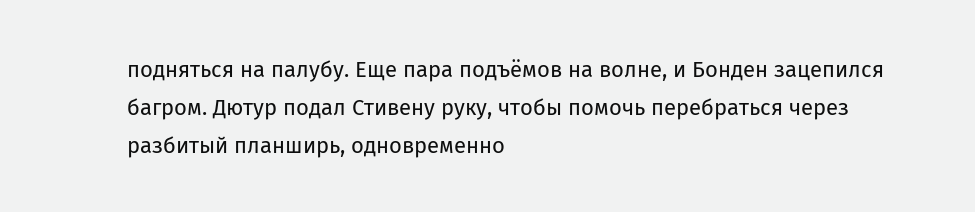подняться на палубу. Еще пара подъёмов на волне, и Бонден зацепился багром. Дютур подал Стивену руку, чтобы помочь перебраться через разбитый планширь, одновременно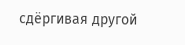сдёргивая другой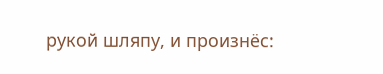рукой шляпу, и произнёс: